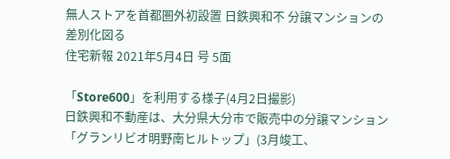無人ストアを首都圏外初設置 日鉄興和不 分譲マンションの差別化図る
住宅新報 2021年5月4日 号 5面

「Store600」を利用する様子(4月2日撮影)
日鉄興和不動産は、大分県大分市で販売中の分譲マンション「グランリビオ明野南ヒルトップ」(3月竣工、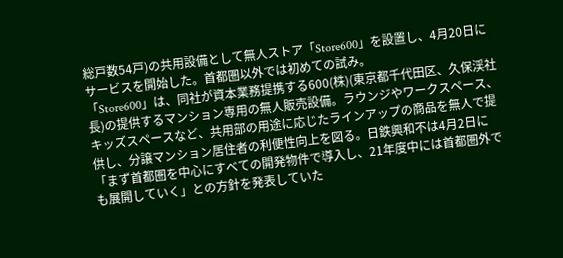総戸数54戸)の共用設備として無人ストア「Store600」を設置し、4月20日にサービスを開始した。首都圏以外では初めての試み。
「Store600」は、同社が資本業務提携する600(株)(東京都千代田区、久保渓社長)の提供するマンション専用の無人販売設備。ラウンジやワークスペース、キッズスペースなど、共用部の用途に応じたラインアップの商品を無人で提供し、分譲マンション居住者の利便性向上を図る。日鉄興和不は4月2日に「まず首都圏を中心にすべての開発物件で導入し、21年度中には首都圏外でも展開していく」との方針を発表していた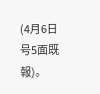(4月6日号5面既報)。